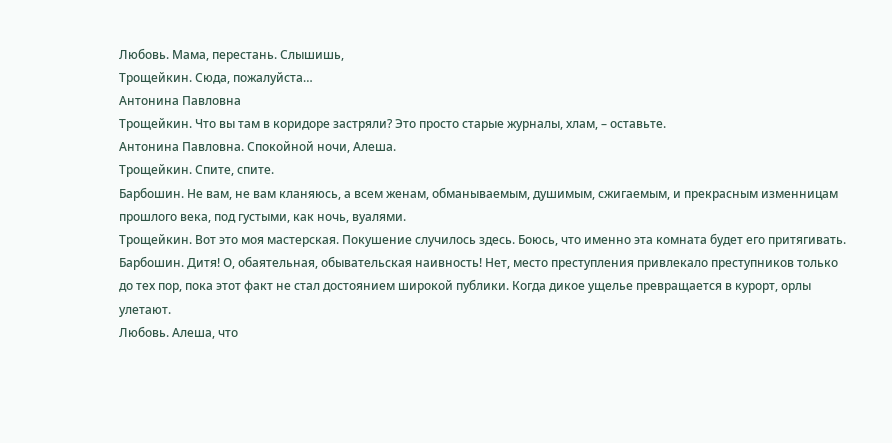Любовь. Мама, перестань. Слышишь,
Трощейкин. Сюда, пожалуйста…
Антонина Павловна
Трощейкин. Что вы там в коридоре застряли? Это просто старые журналы, хлам, – оставьте.
Антонина Павловна. Спокойной ночи, Алеша.
Трощейкин. Спите, спите.
Барбошин. Не вам, не вам кланяюсь, а всем женам, обманываемым, душимым, сжигаемым, и прекрасным изменницам прошлого века, под густыми, как ночь, вуалями.
Трощейкин. Вот это моя мастерская. Покушение случилось здесь. Боюсь, что именно эта комната будет его притягивать.
Барбошин. Дитя! О, обаятельная, обывательская наивность! Нет, место преступления привлекало преступников только до тех пор, пока этот факт не стал достоянием широкой публики. Когда дикое ущелье превращается в курорт, орлы улетают.
Любовь. Алеша, что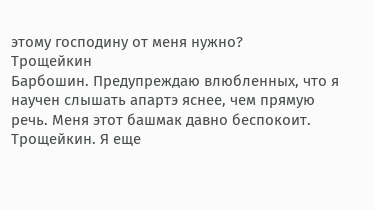этому господину от меня нужно?
Трощейкин
Барбошин. Предупреждаю влюбленных, что я научен слышать апартэ яснее, чем прямую речь. Меня этот башмак давно беспокоит.
Трощейкин. Я еще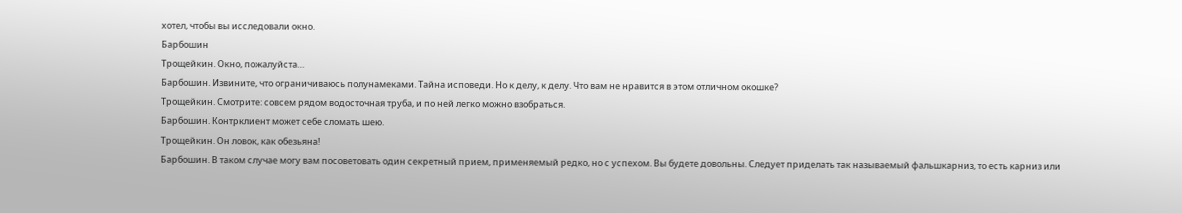хотел, чтобы вы исследовали окно.
Барбошин
Трощейкин. Окно, пожалуйста…
Барбошин. Извините, что ограничиваюсь полунамеками. Тайна исповеди. Но к делу, к делу. Что вам не нравится в этом отличном окошке?
Трощейкин. Смотрите: совсем рядом водосточная труба, и по ней легко можно взобраться.
Барбошин. Контрклиент может себе сломать шею.
Трощейкин. Он ловок, как обезьяна!
Барбошин. В таком случае могу вам посоветовать один секретный прием, применяемый редко, но с успехом. Вы будете довольны. Следует приделать так называемый фальшкарниз, то есть карниз или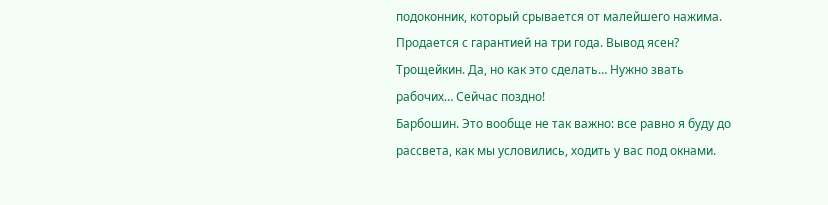подоконник, который срывается от малейшего нажима. Продается с гарантией на три года. Вывод ясен?
Трощейкин. Да, но как это сделать… Нужно звать рабочих… Сейчас поздно!
Барбошин. Это вообще не так важно: все равно я буду до рассвета, как мы условились, ходить у вас под окнами.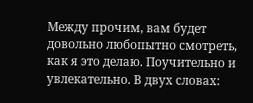Между прочим, вам будет довольно любопытно смотреть, как я это делаю. Поучительно и увлекательно. В двух словах: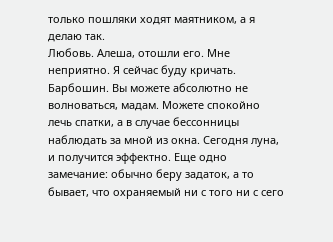только пошляки ходят маятником, а я делаю так.
Любовь. Алеша, отошли его. Мне неприятно. Я сейчас буду кричать.
Барбошин. Вы можете абсолютно не волноваться, мадам. Можете спокойно лечь спатки, а в случае бессонницы наблюдать за мной из окна. Сегодня луна, и получится эффектно. Еще одно замечание: обычно беру задаток, а то бывает, что охраняемый ни с того ни с сего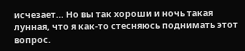исчезает… Но вы так хороши и ночь такая лунная, что я как-то стесняюсь поднимать этот вопрос.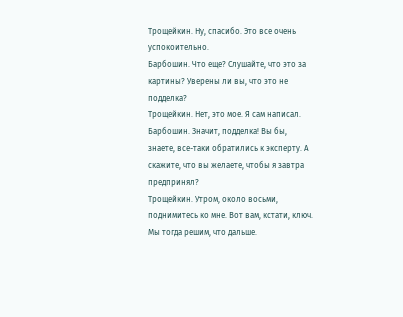Трощейкин. Ну, спасибо. Это все очень успокоительно.
Барбошин. Что еще? Слушайте, что это за картины? Уверены ли вы, что это не подделка?
Трощейкин. Нет, это мое. Я сам написал.
Барбошин. Значит, подделка! Вы бы, знаете, все-таки обратились к эксперту. А скажите, что вы желаете, чтобы я завтра предпринял?
Трощейкин. Утром, около восьми, поднимитесь ко мне. Вот вам, кстати, ключ. Мы тогда решим, что дальше.